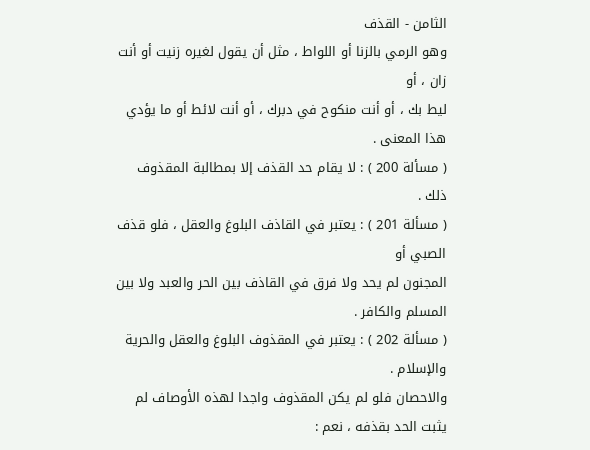الثامن - القذف
وهو الرمي بالزنا أو اللواط ، مثل أن يقول لغيره زنيت أو أنت زان ، أو
ليط بك ، أو أنت منكوح في دبرك ، أو أنت لائط أو ما يؤدي هذا المعنى .
( مسألة 200 ) : لا يقام حد القذف إلا بمطالبة المقذوف ذلك .
( مسألة 201 ) : يعتبر في القاذف البلوغ والعقل ، فلو قذف الصبي أو
المجنون لم يحد ولا فرق في القاذف بين الحر والعبد ولا بين المسلم والكافر .
( مسألة 202 ) : يعتبر في المقذوف البلوغ والعقل والحرية والإسلام .
والاحصان فلو لم يكن المقذوف واجدا لهذه الأوصاف لم يثبت الحد بقذفه ، نعم :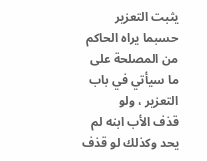يثبت التعزير حسبما يراه الحاكم من المصلحة على ما سيأتي في باب التعزير ، ولو
قذف الأب ابنه لم يحد وكذلك لو قذف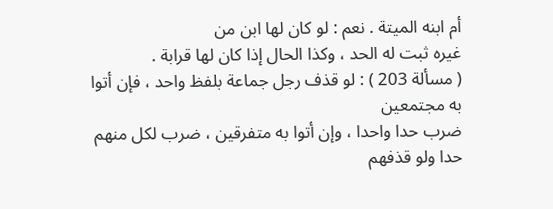أم ابنه الميتة . نعم : لو كان لها ابن من
غيره ثبت له الحد ، وكذا الحال إذا كان لها قرابة .
( مسألة 203 ) : لو قذف رجل جماعة بلفظ واحد ، فإن أتوا به مجتمعين
ضرب حدا واحدا ، وإن أتوا به متفرقين ، ضرب لكل منهم حدا ولو قذفهم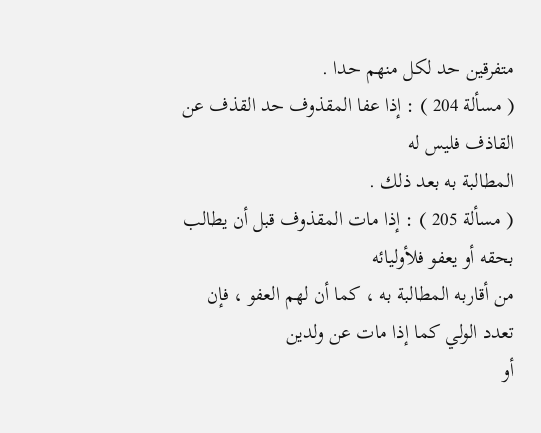متفرقين حد لكل منهم حدا .
( مسألة 204 ) : إذا عفا المقذوف حد القذف عن القاذف فليس له
المطالبة به بعد ذلك .
( مسألة 205 ) : إذا مات المقذوف قبل أن يطالب بحقه أو يعفو فلأوليائه
من أقاربه المطالبة به ، كما أن لهم العفو ، فإن تعدد الولي كما إذا مات عن ولدين
أو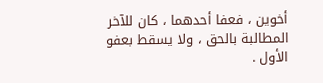أخوين ، فعفا أحدهما ، كان للآخر المطالبة بالحق ، ولا يسقط بعفو الأول .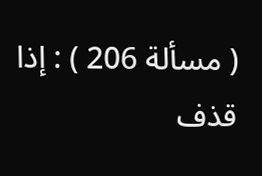( مسألة 206 ) : إذا قذف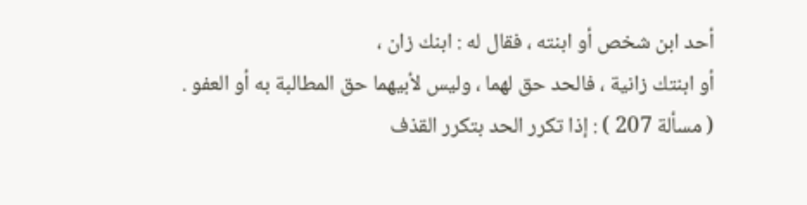أحد ابن شخص أو ابنته ، فقال له : ابنك زان ،
أو ابنتك زانية ، فالحد حق لهما ، وليس لأبيهما حق المطالبة به أو العفو .
( مسألة 207 ) : إذا تكرر الحد بتكرر القذف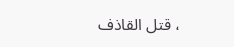، قتل القاذف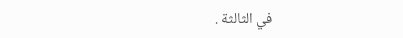في الثالثة .